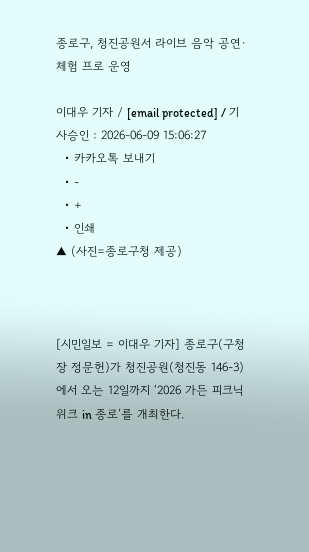종로구, 청진공원서 라이브 음악 공연·체험 프로 운영

이대우 기자 / [email protected] / 기사승인 : 2026-06-09 15:06:27
  • 카카오톡 보내기
  • -
  • +
  • 인쇄
▲ (사진=종로구청 제공)



[시민일보 = 이대우 기자] 종로구(구청장 정문헌)가 청진공원(청진동 146-3)에서 오는 12일까지 ‘2026 가든 피크닉 위크 in 종로’를 개최한다.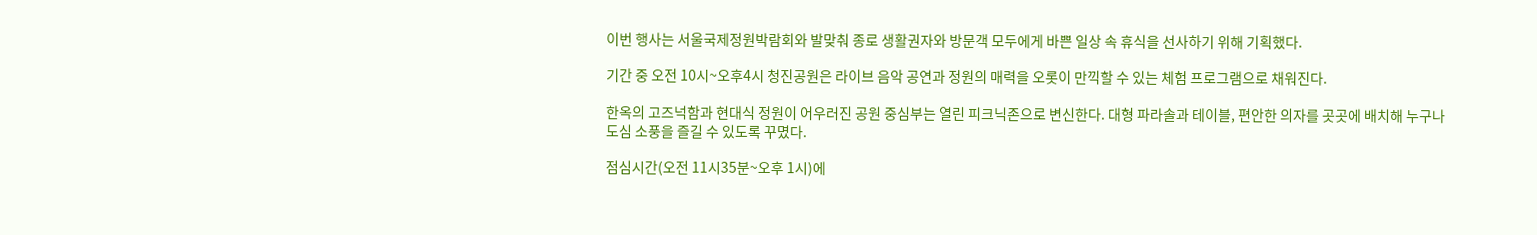이번 행사는 서울국제정원박람회와 발맞춰 종로 생활권자와 방문객 모두에게 바쁜 일상 속 휴식을 선사하기 위해 기획했다.

기간 중 오전 10시~오후4시 청진공원은 라이브 음악 공연과 정원의 매력을 오롯이 만끽할 수 있는 체험 프로그램으로 채워진다.

한옥의 고즈넉함과 현대식 정원이 어우러진 공원 중심부는 열린 피크닉존으로 변신한다. 대형 파라솔과 테이블, 편안한 의자를 곳곳에 배치해 누구나 도심 소풍을 즐길 수 있도록 꾸몄다.

점심시간(오전 11시35분~오후 1시)에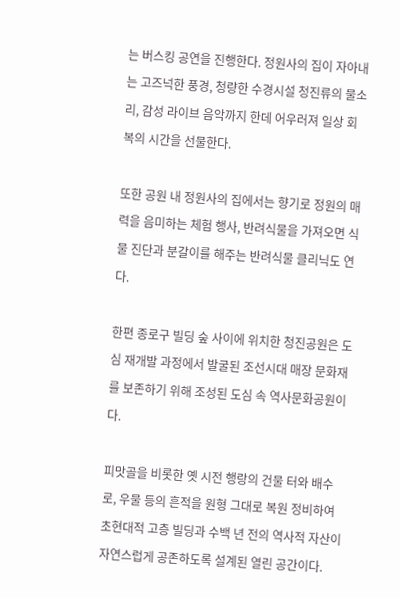는 버스킹 공연을 진행한다. 정원사의 집이 자아내는 고즈넉한 풍경, 청량한 수경시설 청진류의 물소리, 감성 라이브 음악까지 한데 어우러져 일상 회복의 시간을 선물한다.

또한 공원 내 정원사의 집에서는 향기로 정원의 매력을 음미하는 체험 행사, 반려식물을 가져오면 식물 진단과 분갈이를 해주는 반려식물 클리닉도 연다.

한편 종로구 빌딩 숲 사이에 위치한 청진공원은 도심 재개발 과정에서 발굴된 조선시대 매장 문화재를 보존하기 위해 조성된 도심 속 역사문화공원이다.

피맛골을 비롯한 옛 시전 행랑의 건물 터와 배수로, 우물 등의 흔적을 원형 그대로 복원 정비하여 초현대적 고층 빌딩과 수백 년 전의 역사적 자산이 자연스럽게 공존하도록 설계된 열린 공간이다.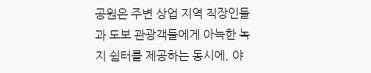공원은 주변 상업 지역 직장인들과 도보 관광객들에게 아늑한 녹지 쉼터를 제공하는 동시에, 야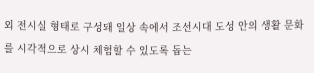외 전시실 형태로 구성돼 일상 속에서 조선시대 도성 안의 생활 문화를 시각적으로 상시 체험할 수 있도록 돕는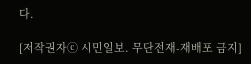다.

[저작권자ⓒ 시민일보. 무단전재-재배포 금지]